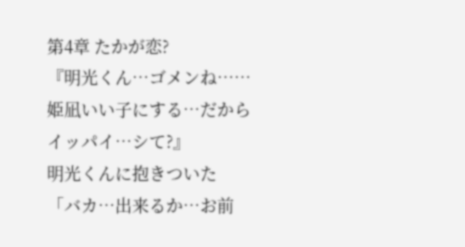第4章 たかが恋?
『明光くん…ゴメンね……
姫凪いい子にする…だから
イッパイ…シて?』
明光くんに抱きついた
「バカ…出来るか…お前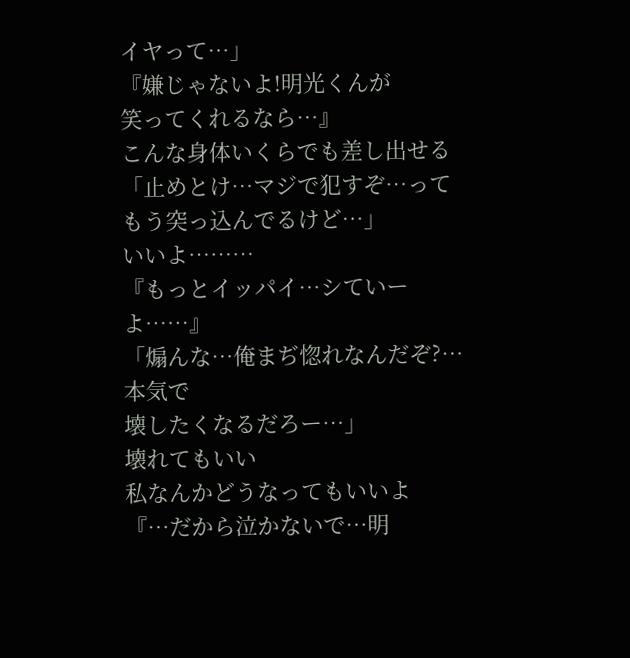イヤって…」
『嫌じゃないよ!明光くんが
笑ってくれるなら…』
こんな身体いくらでも差し出せる
「止めとけ…マジで犯すぞ…って
もう突っ込んでるけど…」
いいよ………
『もっとイッパイ…シていーよ……』
「煽んな…俺まぢ惚れなんだぞ?…本気で
壊したくなるだろー…」
壊れてもいい
私なんかどうなってもいいよ
『…だから泣かないで…明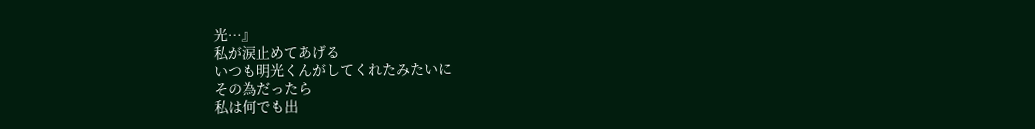光…』
私が涙止めてあげる
いつも明光くんがしてくれたみたいに
その為だったら
私は何でも出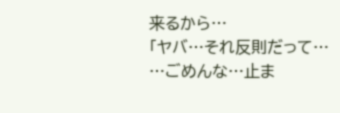来るから…
「ヤバ…それ反則だって…
…ごめんな…止ま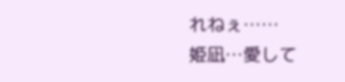れねぇ……
姫凪…愛して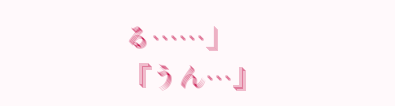る……」
『うん…』